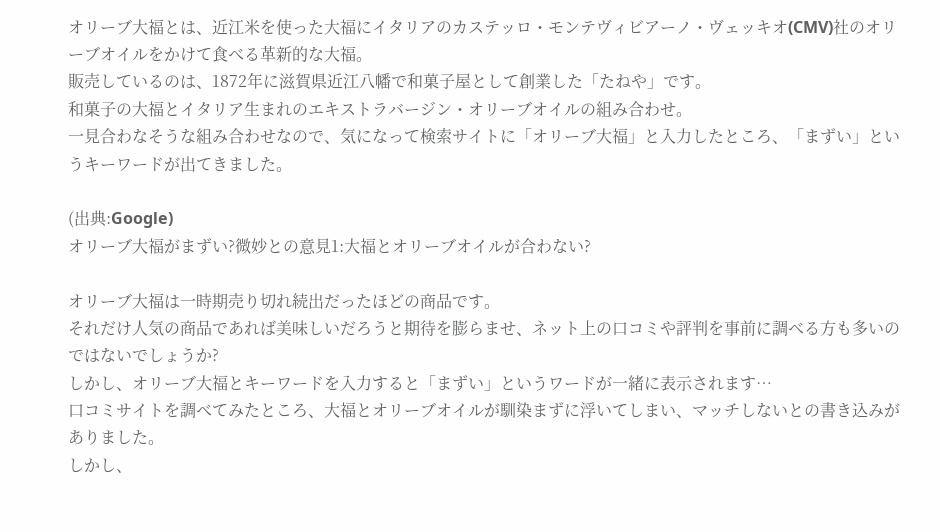オリーブ大福とは、近江米を使った大福にイタリアのカステッロ・モンテヴィビアーノ・ヴェッキオ(CMV)社のオリーブオイルをかけて食べる革新的な大福。
販売しているのは、1872年に滋賀県近江八幡で和菓子屋として創業した「たねや」です。
和菓子の大福とイタリア生まれのエキストラバージン・オリーブオイルの組み合わせ。
一見合わなそうな組み合わせなので、気になって検索サイトに「オリーブ大福」と入力したところ、「まずい」というキーワードが出てきました。

(出典:Google)
オリーブ大福がまずい?微妙との意見1:大福とオリーブオイルが合わない?

オリーブ大福は一時期売り切れ続出だったほどの商品です。
それだけ人気の商品であれば美味しいだろうと期待を膨らませ、ネット上の口コミや評判を事前に調べる方も多いのではないでしょうか?
しかし、オリーブ大福とキーワードを入力すると「まずい」というワードが一緒に表示されます…
口コミサイトを調べてみたところ、大福とオリーブオイルが馴染まずに浮いてしまい、マッチしないとの書き込みがありました。
しかし、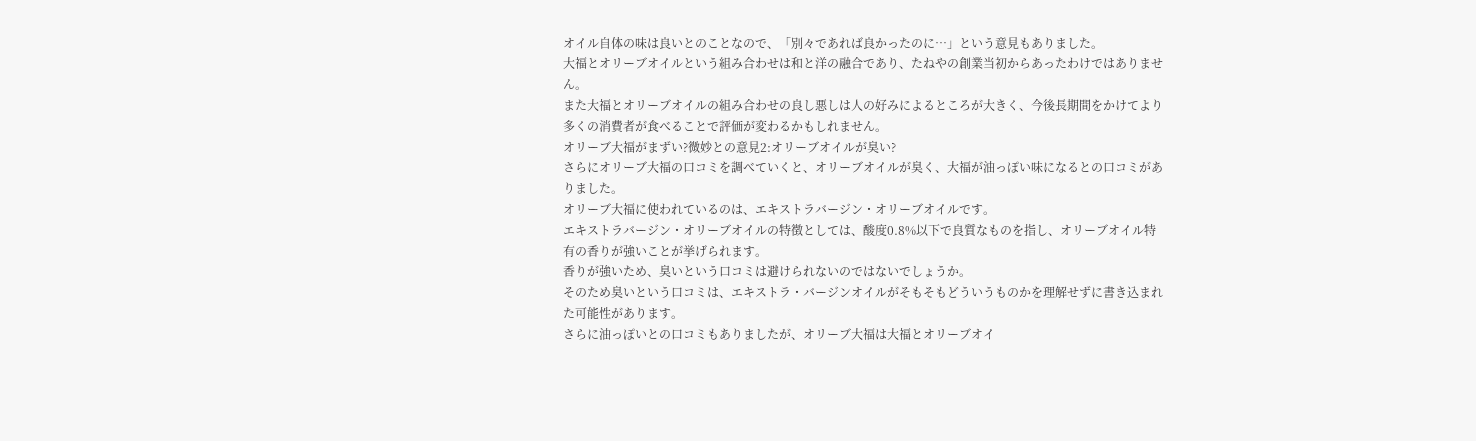オイル自体の味は良いとのことなので、「別々であれば良かったのに…」という意見もありました。
大福とオリーブオイルという組み合わせは和と洋の融合であり、たねやの創業当初からあったわけではありません。
また大福とオリーブオイルの組み合わせの良し悪しは人の好みによるところが大きく、今後長期間をかけてより多くの消費者が食べることで評価が変わるかもしれません。
オリーブ大福がまずい?微妙との意見2:オリーブオイルが臭い?
さらにオリーブ大福の口コミを調べていくと、オリーブオイルが臭く、大福が油っぽい味になるとの口コミがありました。
オリーブ大福に使われているのは、エキストラバージン・オリーブオイルです。
エキストラバージン・オリーブオイルの特徴としては、酸度0.8%以下で良質なものを指し、オリーブオイル特有の香りが強いことが挙げられます。
香りが強いため、臭いという口コミは避けられないのではないでしょうか。
そのため臭いという口コミは、エキストラ・バージンオイルがそもそもどういうものかを理解せずに書き込まれた可能性があります。
さらに油っぽいとの口コミもありましたが、オリーブ大福は大福とオリーブオイ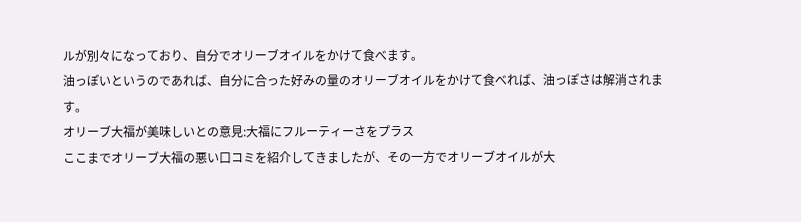ルが別々になっており、自分でオリーブオイルをかけて食べます。
油っぽいというのであれば、自分に合った好みの量のオリーブオイルをかけて食べれば、油っぽさは解消されます。
オリーブ大福が美味しいとの意見:大福にフルーティーさをプラス
ここまでオリーブ大福の悪い口コミを紹介してきましたが、その一方でオリーブオイルが大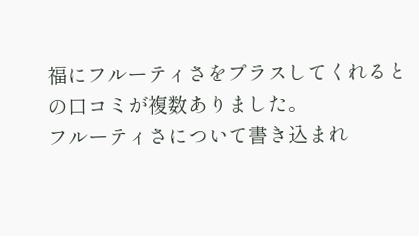福にフルーティさをプラスしてくれるとの口コミが複数ありました。
フルーティさについて書き込まれ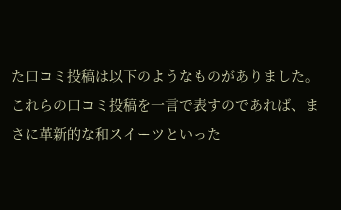た口コミ投稿は以下のようなものがありました。
これらの口コミ投稿を一言で表すのであれば、まさに革新的な和スイーツといった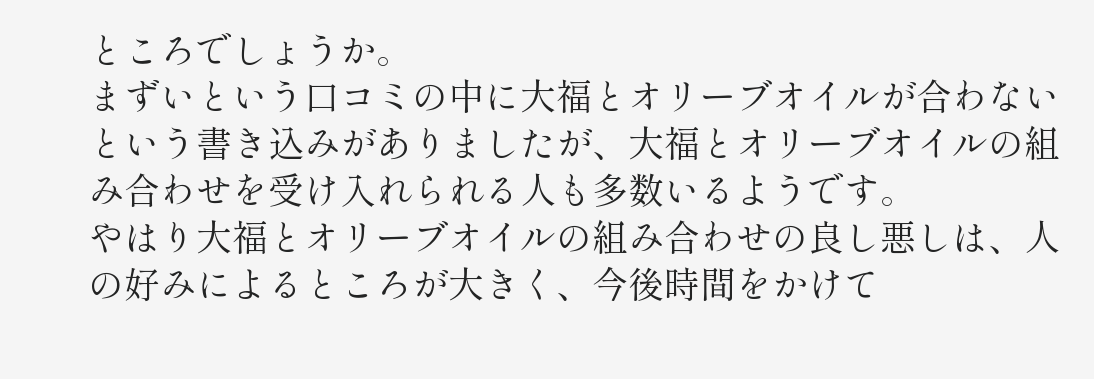ところでしょうか。
まずいという口コミの中に大福とオリーブオイルが合わないという書き込みがありましたが、大福とオリーブオイルの組み合わせを受け入れられる人も多数いるようです。
やはり大福とオリーブオイルの組み合わせの良し悪しは、人の好みによるところが大きく、今後時間をかけて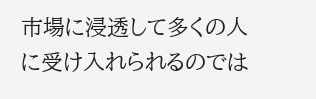市場に浸透して多くの人に受け入れられるのでは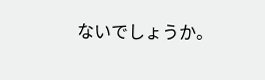ないでしょうか。